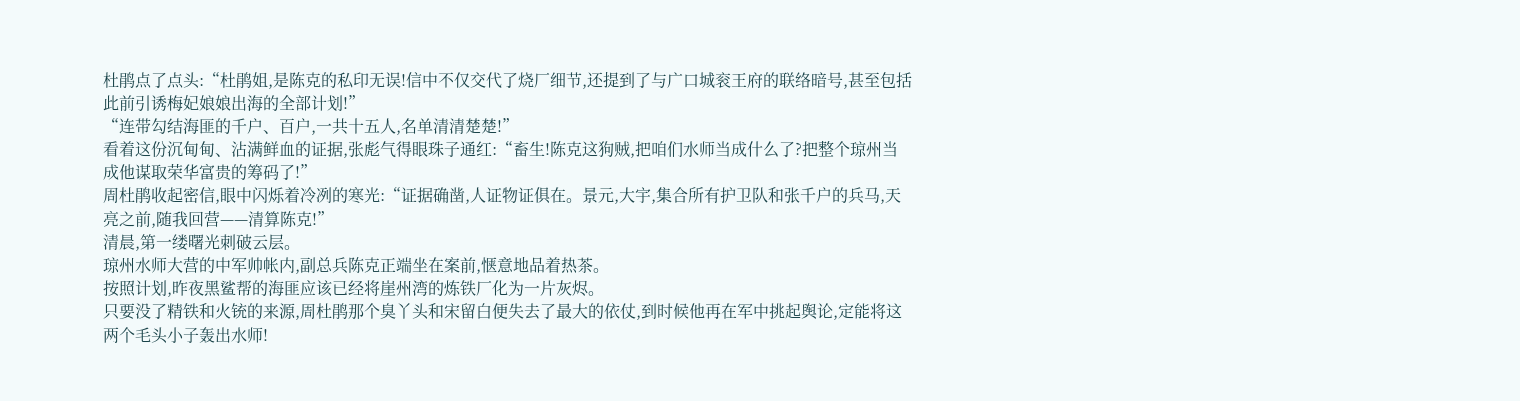杜鹃点了点头:“杜鹃姐,是陈克的私印无误!信中不仅交代了烧厂细节,还提到了与广口城衮王府的联络暗号,甚至包括此前引诱梅妃娘娘出海的全部计划!”
“连带勾结海匪的千户、百户,一共十五人,名单清清楚楚!”
看着这份沉甸甸、沾满鲜血的证据,张彪气得眼珠子通红:“畜生!陈克这狗贼,把咱们水师当成什么了?把整个琼州当成他谋取荣华富贵的筹码了!”
周杜鹃收起密信,眼中闪烁着冷冽的寒光:“证据确凿,人证物证俱在。景元,大宇,集合所有护卫队和张千户的兵马,天亮之前,随我回营——清算陈克!”
清晨,第一缕曙光刺破云层。
琼州水师大营的中军帅帐内,副总兵陈克正端坐在案前,惬意地品着热茶。
按照计划,昨夜黑鲨帮的海匪应该已经将崖州湾的炼铁厂化为一片灰烬。
只要没了精铁和火铳的来源,周杜鹃那个臭丫头和宋留白便失去了最大的依仗,到时候他再在军中挑起舆论,定能将这两个毛头小子轰出水师!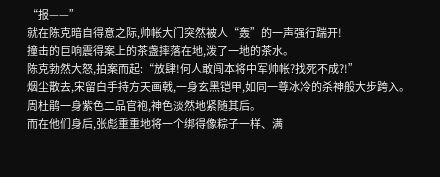“报——”
就在陈克暗自得意之际,帅帐大门突然被人“轰”的一声强行踹开!
撞击的巨响震得案上的茶盏摔落在地,泼了一地的茶水。
陈克勃然大怒,拍案而起:“放肆!何人敢闯本将中军帅帐?找死不成?!”
烟尘散去,宋留白手持方天画戟,一身玄黑铠甲,如同一尊冰冷的杀神般大步跨入。
周杜鹃一身紫色二品官袍,神色淡然地紧随其后。
而在他们身后,张彪重重地将一个绑得像粽子一样、满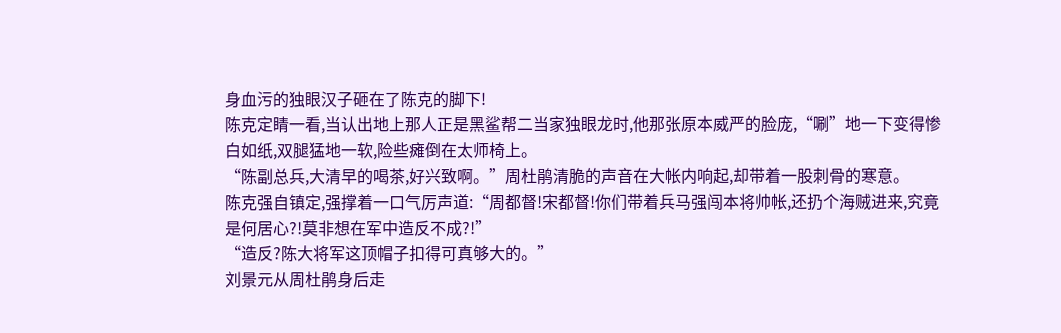身血污的独眼汉子砸在了陈克的脚下!
陈克定睛一看,当认出地上那人正是黑鲨帮二当家独眼龙时,他那张原本威严的脸庞,“唰”地一下变得惨白如纸,双腿猛地一软,险些瘫倒在太师椅上。
“陈副总兵,大清早的喝茶,好兴致啊。”周杜鹃清脆的声音在大帐内响起,却带着一股刺骨的寒意。
陈克强自镇定,强撑着一口气厉声道:“周都督!宋都督!你们带着兵马强闯本将帅帐,还扔个海贼进来,究竟是何居心?!莫非想在军中造反不成?!”
“造反?陈大将军这顶帽子扣得可真够大的。”
刘景元从周杜鹃身后走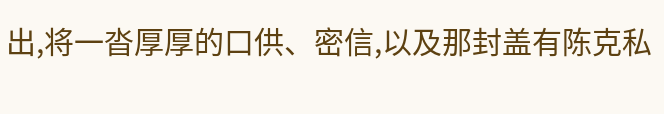出,将一沓厚厚的口供、密信,以及那封盖有陈克私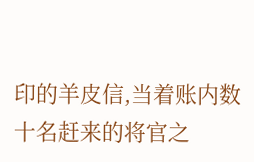印的羊皮信,当着账内数十名赶来的将官之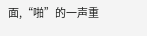面,“啪”的一声重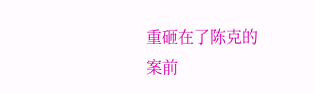重砸在了陈克的案前